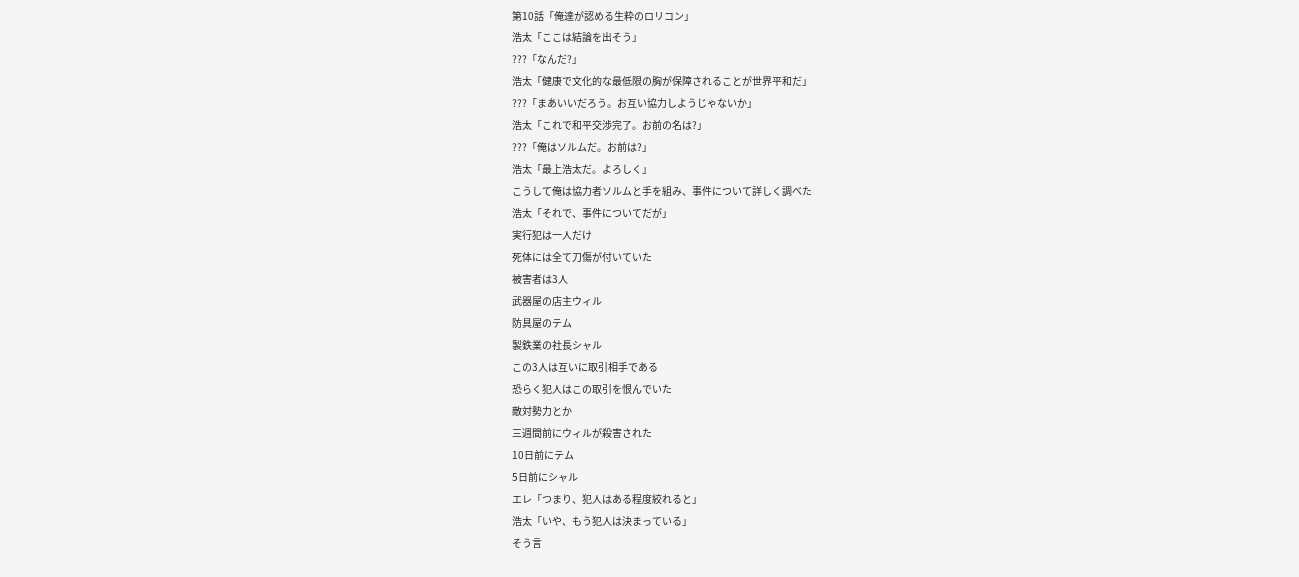第10話「俺達が認める生粋のロリコン」
浩太「ここは結論を出そう」
???「なんだ?」
浩太「健康で文化的な最低限の胸が保障されることが世界平和だ」
???「まあいいだろう。お互い協力しようじゃないか」
浩太「これで和平交渉完了。お前の名は?」
???「俺はソルムだ。お前は?」
浩太「最上浩太だ。よろしく」
こうして俺は協力者ソルムと手を組み、事件について詳しく調べた
浩太「それで、事件についてだが」
実行犯は一人だけ
死体には全て刀傷が付いていた
被害者は3人
武器屋の店主ウィル
防具屋のテム
製鉄業の社長シャル
この3人は互いに取引相手である
恐らく犯人はこの取引を恨んでいた
敵対勢力とか
三週間前にウィルが殺害された
10日前にテム
5日前にシャル
エレ「つまり、犯人はある程度絞れると」
浩太「いや、もう犯人は決まっている」
そう言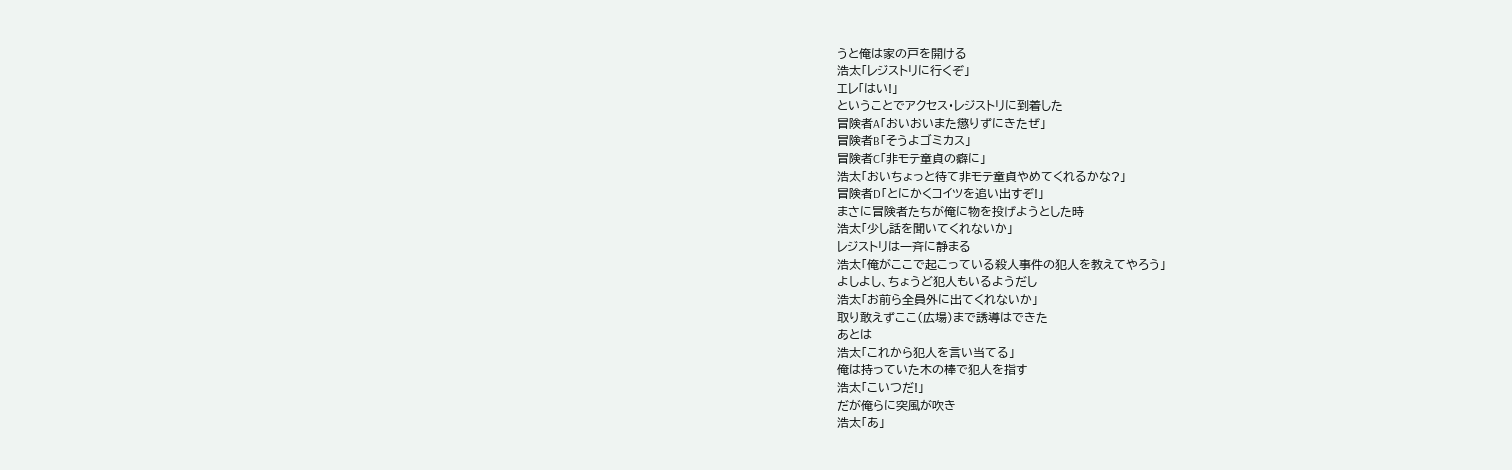うと俺は家の戸を開ける
浩太「レジストリに行くぞ」
エレ「はい!」
ということでアクセス・レジストリに到着した
冒険者A「おいおいまた懲りずにきたぜ」
冒険者B「そうよゴミカス」
冒険者C「非モテ童貞の癖に」
浩太「おいちょっと待て非モテ童貞やめてくれるかな?」
冒険者D「とにかくコイツを追い出すぞ!」
まさに冒険者たちが俺に物を投げようとした時
浩太「少し話を聞いてくれないか」
レジストリは一斉に静まる
浩太「俺がここで起こっている殺人事件の犯人を教えてやろう」
よしよし、ちょうど犯人もいるようだし
浩太「お前ら全員外に出てくれないか」
取り敢えずここ(広場)まで誘導はできた
あとは
浩太「これから犯人を言い当てる」
俺は持っていた木の棒で犯人を指す
浩太「こいつだ!」
だが俺らに突風が吹き
浩太「あ」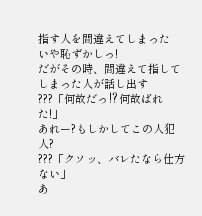指す人を間違えてしまった
いや恥ずかしっ!
だがその時、間違えて指してしまった人が話し出す
???「何故だっ⁉何故ばれた!」
あれー?もしかしてこの人犯人?
???「クソッ、バレたなら仕方ない」
あ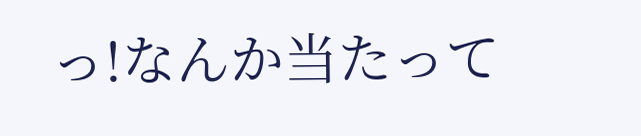っ!なんか当たって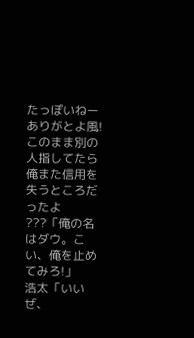たっぽいねー
ありがとよ風!このまま別の人指してたら俺また信用を失うところだったよ
???「俺の名はダウ。こい、俺を止めてみろ!」
浩太「いいぜ、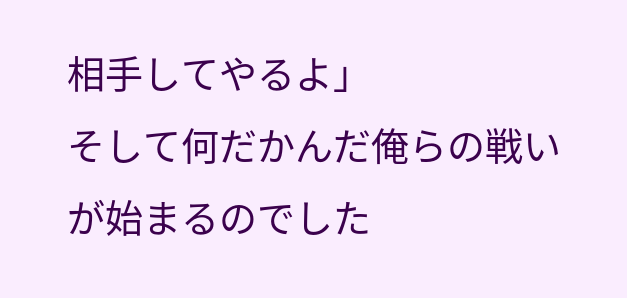相手してやるよ」
そして何だかんだ俺らの戦いが始まるのでした